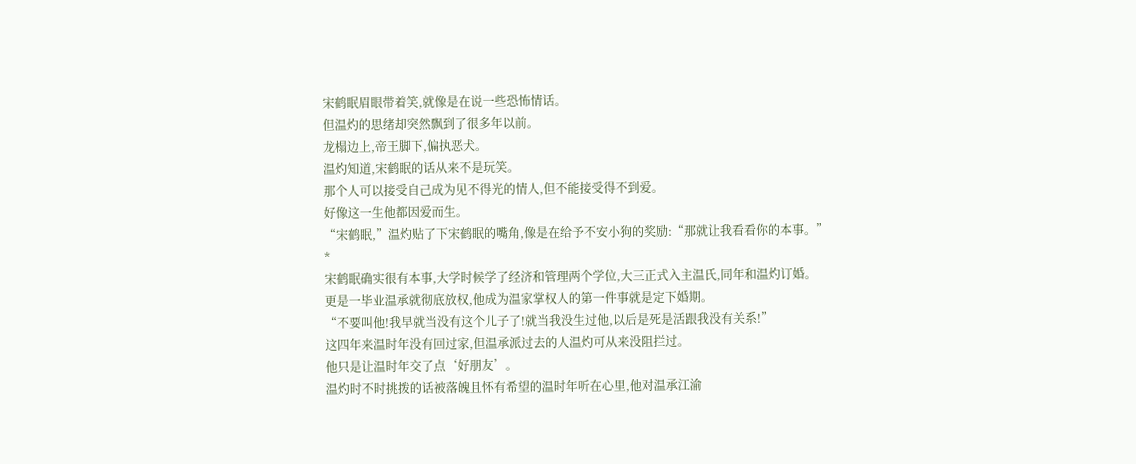宋鹤眠眉眼带着笑,就像是在说一些恐怖情话。
但温灼的思绪却突然飘到了很多年以前。
龙榻边上,帝王脚下,偏执恶犬。
温灼知道,宋鹤眠的话从来不是玩笑。
那个人可以接受自己成为见不得光的情人,但不能接受得不到爱。
好像这一生他都因爱而生。
“宋鹤眠,”温灼贴了下宋鹤眠的嘴角,像是在给予不安小狗的奖励:“那就让我看看你的本事。”
*
宋鹤眠确实很有本事,大学时候学了经济和管理两个学位,大三正式入主温氏,同年和温灼订婚。
更是一毕业温承就彻底放权,他成为温家掌权人的第一件事就是定下婚期。
“不要叫他!我早就当没有这个儿子了!就当我没生过他,以后是死是活跟我没有关系!”
这四年来温时年没有回过家,但温承派过去的人温灼可从来没阻拦过。
他只是让温时年交了点‘好朋友’。
温灼时不时挑拨的话被落魄且怀有希望的温时年听在心里,他对温承江渝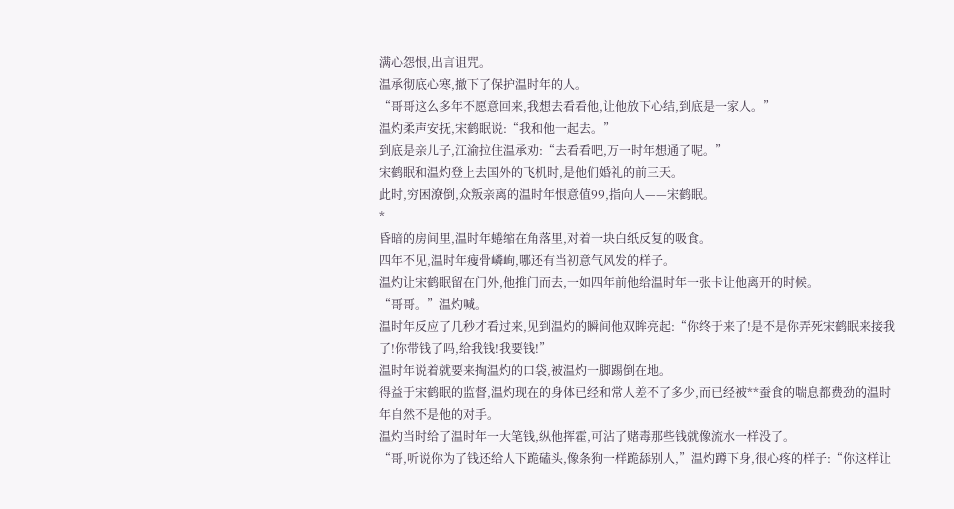满心怨恨,出言诅咒。
温承彻底心寒,撤下了保护温时年的人。
“哥哥这么多年不愿意回来,我想去看看他,让他放下心结,到底是一家人。”
温灼柔声安抚,宋鹤眠说:“我和他一起去。”
到底是亲儿子,江渝拉住温承劝:“去看看吧,万一时年想通了呢。”
宋鹤眠和温灼登上去国外的飞机时,是他们婚礼的前三天。
此时,穷困潦倒,众叛亲离的温时年恨意值99,指向人——宋鹤眠。
*
昏暗的房间里,温时年蜷缩在角落里,对着一块白纸反复的吸食。
四年不见,温时年瘦骨嶙峋,哪还有当初意气风发的样子。
温灼让宋鹤眠留在门外,他推门而去,一如四年前他给温时年一张卡让他离开的时候。
“哥哥。”温灼喊。
温时年反应了几秒才看过来,见到温灼的瞬间他双眸亮起:“你终于来了!是不是你弄死宋鹤眠来接我了!你带钱了吗,给我钱!我要钱!”
温时年说着就要来掏温灼的口袋,被温灼一脚踢倒在地。
得益于宋鹤眠的监督,温灼现在的身体已经和常人差不了多少,而已经被**蚕食的喘息都费劲的温时年自然不是他的对手。
温灼当时给了温时年一大笔钱,纵他挥霍,可沾了赌毒那些钱就像流水一样没了。
“哥,听说你为了钱还给人下跪磕头,像条狗一样跪舔别人,”温灼蹲下身,很心疼的样子:“你这样让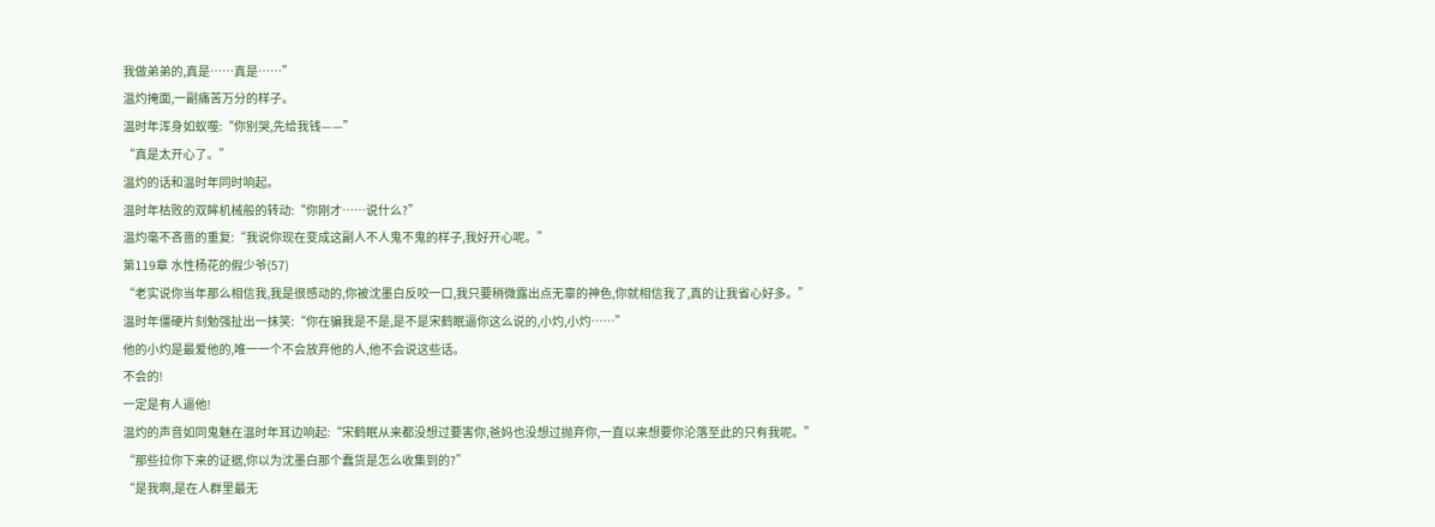我做弟弟的,真是……真是……”
温灼掩面,一副痛苦万分的样子。
温时年浑身如蚁噬:“你别哭,先给我钱——”
“真是太开心了。”
温灼的话和温时年同时响起。
温时年枯败的双眸机械般的转动:“你刚才……说什么?”
温灼毫不吝啬的重复:“我说你现在变成这副人不人鬼不鬼的样子,我好开心呢。”
第119章 水性杨花的假少爷(57)
“老实说你当年那么相信我,我是很感动的,你被沈墨白反咬一口,我只要稍微露出点无辜的神色,你就相信我了,真的让我省心好多。”
温时年僵硬片刻勉强扯出一抹笑:“你在骗我是不是,是不是宋鹤眠逼你这么说的,小灼,小灼……”
他的小灼是最爱他的,唯一一个不会放弃他的人,他不会说这些话。
不会的!
一定是有人逼他!
温灼的声音如同鬼魅在温时年耳边响起:“宋鹤眠从来都没想过要害你,爸妈也没想过抛弃你,一直以来想要你沦落至此的只有我呢。”
“那些拉你下来的证据,你以为沈墨白那个蠢货是怎么收集到的?”
“是我啊,是在人群里最无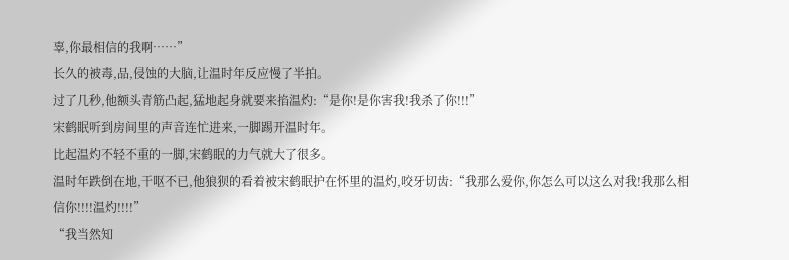辜,你最相信的我啊……”
长久的被毒,品,侵蚀的大脑,让温时年反应慢了半拍。
过了几秒,他额头青筋凸起,猛地起身就要来掐温灼:“是你!是你害我!我杀了你!!!”
宋鹤眠听到房间里的声音连忙进来,一脚踢开温时年。
比起温灼不轻不重的一脚,宋鹤眠的力气就大了很多。
温时年跌倒在地,干呕不已,他狼狈的看着被宋鹤眠护在怀里的温灼,咬牙切齿:“我那么爱你,你怎么可以这么对我!我那么相信你!!!!温灼!!!!”
“我当然知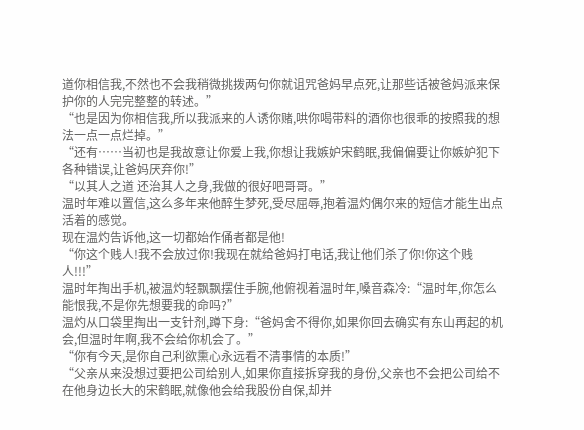道你相信我,不然也不会我稍微挑拨两句你就诅咒爸妈早点死,让那些话被爸妈派来保护你的人完完整整的转述。”
“也是因为你相信我,所以我派来的人诱你赌,哄你喝带料的酒你也很乖的按照我的想法一点一点烂掉。”
“还有……当初也是我故意让你爱上我,你想让我嫉妒宋鹤眠,我偏偏要让你嫉妒犯下各种错误,让爸妈厌弃你!”
“以其人之道 还治其人之身,我做的很好吧哥哥。”
温时年难以置信,这么多年来他醉生梦死,受尽屈辱,抱着温灼偶尔来的短信才能生出点活着的感觉。
现在温灼告诉他,这一切都始作俑者都是他!
“你这个贱人!我不会放过你!我现在就给爸妈打电话,我让他们杀了你!你这个贱人!!!”
温时年掏出手机,被温灼轻飘飘摆住手腕,他俯视着温时年,嗓音森冷:“温时年,你怎么能恨我,不是你先想要我的命吗?”
温灼从口袋里掏出一支针剂,蹲下身:“爸妈舍不得你,如果你回去确实有东山再起的机会,但温时年啊,我不会给你机会了。”
“你有今天,是你自己利欲熏心永远看不清事情的本质!”
“父亲从来没想过要把公司给别人,如果你直接拆穿我的身份,父亲也不会把公司给不在他身边长大的宋鹤眠,就像他会给我股份自保,却并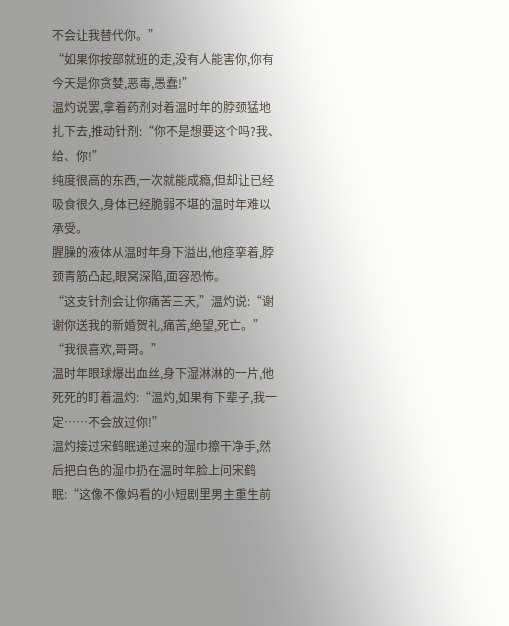不会让我替代你。”
“如果你按部就班的走,没有人能害你,你有今天是你贪婪,恶毒,愚蠢!”
温灼说罢,拿着药剂对着温时年的脖颈猛地扎下去,推动针剂:“你不是想要这个吗?我、给、你!”
纯度很高的东西,一次就能成瘾,但却让已经吸食很久,身体已经脆弱不堪的温时年难以承受。
腥臊的液体从温时年身下溢出,他痉挛着,脖颈青筋凸起,眼窝深陷,面容恐怖。
“这支针剂会让你痛苦三天,”温灼说:“谢谢你送我的新婚贺礼,痛苦,绝望,死亡。”
“我很喜欢,哥哥。”
温时年眼球爆出血丝,身下湿淋淋的一片,他死死的盯着温灼:“温灼,如果有下辈子,我一定……不会放过你!”
温灼接过宋鹤眠递过来的湿巾擦干净手,然后把白色的湿巾扔在温时年脸上问宋鹤眠:“这像不像妈看的小短剧里男主重生前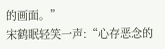的画面。”
宋鹤眠轻笑一声:“心存恶念的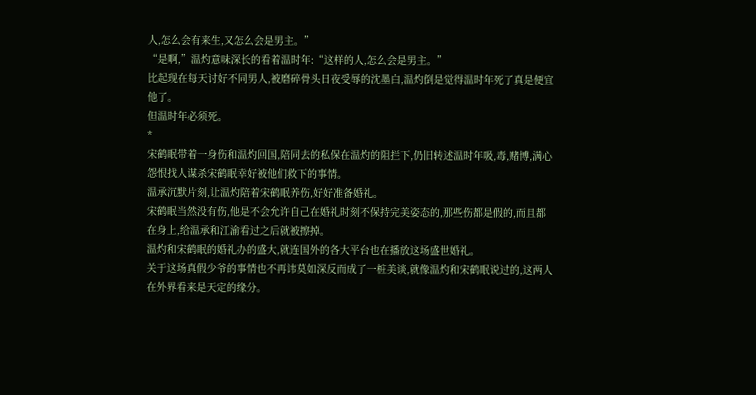人,怎么会有来生,又怎么会是男主。”
“是啊,”温灼意味深长的看着温时年:“这样的人,怎么会是男主。”
比起现在每天讨好不同男人,被磨碎骨头日夜受辱的沈墨白,温灼倒是觉得温时年死了真是便宜他了。
但温时年必须死。
*
宋鹤眠带着一身伤和温灼回国,陪同去的私保在温灼的阻拦下,仍旧转述温时年吸,毒,赌博,满心怨恨找人谋杀宋鹤眠幸好被他们救下的事情。
温承沉默片刻,让温灼陪着宋鹤眠养伤,好好准备婚礼。
宋鹤眠当然没有伤,他是不会允许自己在婚礼时刻不保持完美姿态的,那些伤都是假的,而且都在身上,给温承和江渝看过之后就被擦掉。
温灼和宋鹤眠的婚礼办的盛大,就连国外的各大平台也在播放这场盛世婚礼。
关于这场真假少爷的事情也不再讳莫如深反而成了一桩美谈,就像温灼和宋鹤眠说过的,这两人在外界看来是天定的缘分。